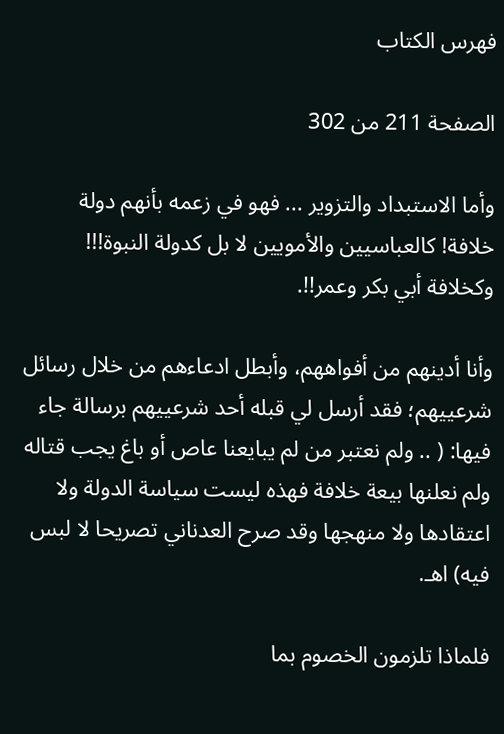فهرس الكتاب

الصفحة 211 من 302

وأما الاستبداد والتزوير ... فهو في زعمه بأنهم دولة خلافة! كالعباسيين والأمويين لا بل كدولة النبوة!!! وكخلافة أبي بكر وعمر!!.

وأنا أدينهم من أفواههم، وأبطل ادعاءهم من خلال رسائل شرعييهم؛ فقد أرسل لي قبله أحد شرعييهم برسالة جاء فيها: ( .. ولم نعتبر من لم يبايعنا عاص أو باغ يجب قتاله ولم نعلنها بيعة خلافة فهذه ليست سياسة الدولة ولا اعتقادها ولا منهجها وقد صرح العدناني تصريحا لا لبس فيه) اهـ.

فلماذا تلزمون الخصوم بما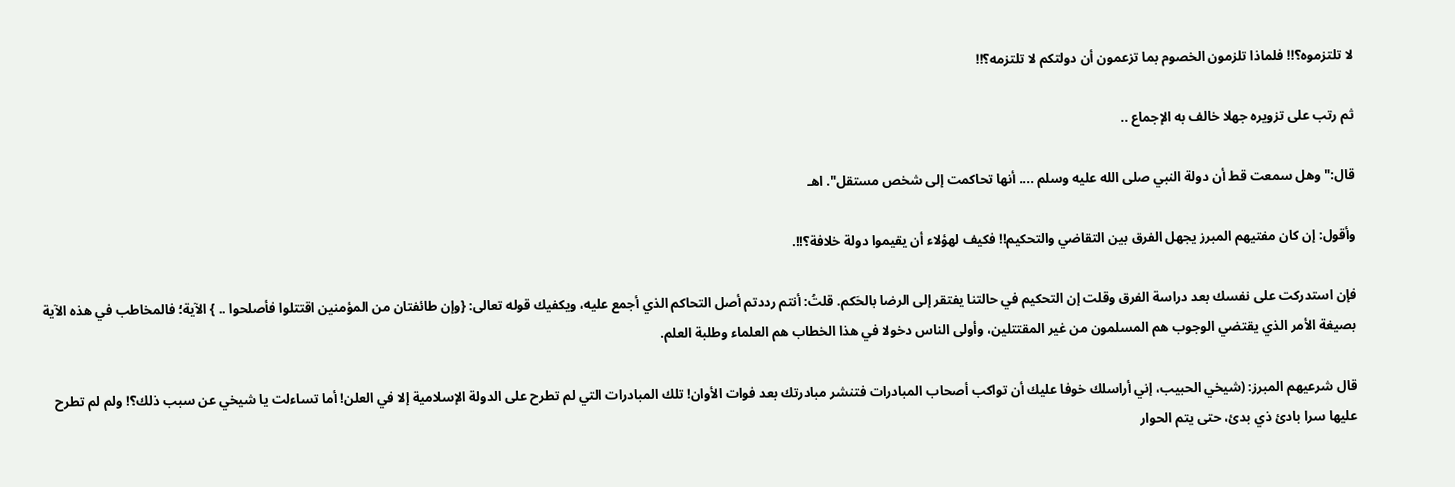لا تلتزموه؟!! فلماذا تلزمون الخصوم بما تزعمون أن دولتكم لا تلتزمه؟!!

ثم رتب على تزويره جهلا خالف به الإجماع ..

قال:"وهل سمعت قط أن دولة النبي صلى الله عليه وسلم .... أنها تحاكمت إلى شخص مستقل". اهـ

وأقول: إن كان مفتيهم المبرز يجهل الفرق بين التقاضي والتحكيم!! فكيف لهؤلاء أن يقيموا دولة خلافة؟!!.

فإن استدركت على نفسك بعد دراسة الفرق وقلت إن التحكيم في حالتنا يفتقر إلى الرضا بالحَكم. قلتُ: أنتم رددتم أصل التحاكم الذي أجمع عليه، ويكفيك قوله تعالى: {وإن طائفتان من المؤمنين اقتتلوا فأصلحوا .. } الآية؛ فالمخاطب في هذه الآية بصيغة الأمر الذي يقتضي الوجوب هم المسلمون من غير المقتتلين، وأولى الناس دخولا في هذا الخطاب هم العلماء وطلبة العلم.

قال شرعيهم المبرز: (شيخي الحبيب، إني أراسلك خوفا عليك أن تواكب أصحاب المبادرات فتنشر مبادرتك بعد فوات الأوان! تلك المبادرات التي لم تطرح على الدولة الإسلامية إلا في العلن! أما تساءلت يا شيخي عن سبب ذلك؟! ولم لم تطرح عليها سرا بادئ ذي بدئ، حتى يتم الحوار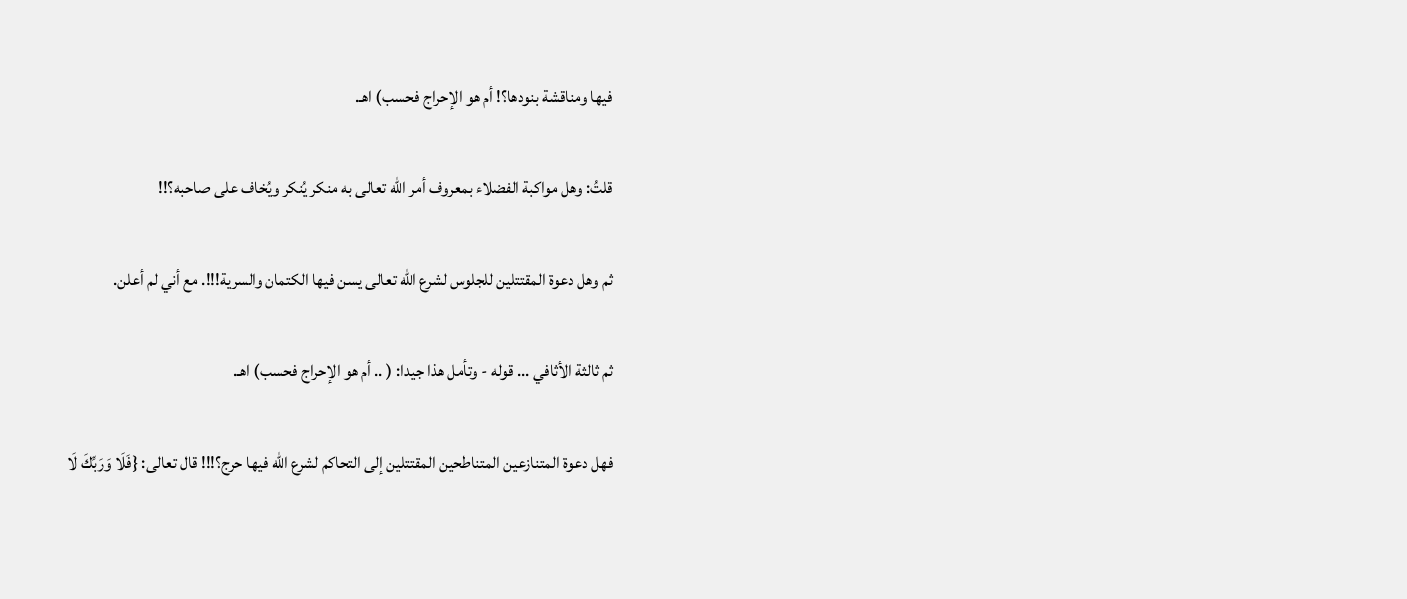فيها ومناقشة بنودها؟! أم هو الإحراج فحسب) اهـ.

قلتُ: وهل مواكبة الفضلاء بمعروف أمر الله تعالى به منكر يُنكر ويُخاف على صاحبه؟!!

ثم وهل دعوة المقتتلين للجلوس لشرع الله تعالى يسن فيها الكتمان والسرية!!!. مع أني لم أعلن.

ثم ثالثة الأثافي ... قوله - وتأمل هذا جيدا: ( .. أم هو الإحراج فحسب) اهـ.

فهل دعوة المتنازعين المتناطحين المقتتلين إلى التحاكم لشرع الله فيها حرج؟!!! قال تعالى: {فَلَا وَرَبِّكَ لَا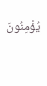يُؤْمِنُونَ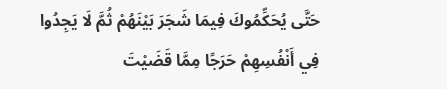حَتَّى يُحَكِّمُوكَ فِيمَا شَجَرَ بَيْنَهُمْ ثُمَّ لَا يَجِدُوا فِي أَنْفُسِهِمْ حَرَجًا مِمَّا قَضَيْتَ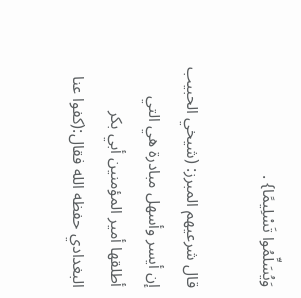وَيُسَلِّمُوا تَسْلِيمًا} .

قال شرعيهم المبرز: (شيخي الحبيب إن أيسر وأسهل مبادرة هي التي أطلقها أمير المؤمنين أبي بكر البغدادي حفظه الله فقال:(كفوا عنا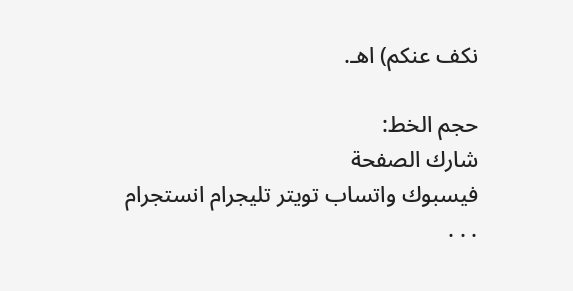نكف عنكم) اهـ.

حجم الخط:
شارك الصفحة
فيسبوك واتساب تويتر تليجرام انستجرام
. . .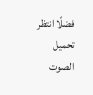فضلًا انتظر تحميل الصوت